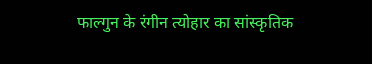फाल्गुन के रंगीन त्योहार का सांस्कृतिक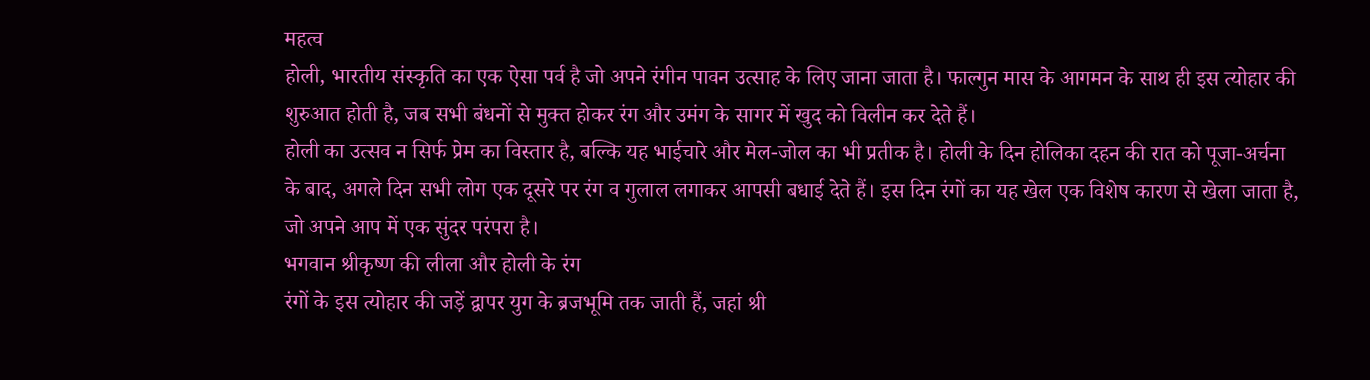महत्व
होली, भारतीय संस्कृति का एक ऐसा पर्व है जो अपने रंगीन पावन उत्साह के लिए जाना जाता है। फाल्गुन मास के आगमन के साथ ही इस त्योहार की शुरुआत होती है, जब सभी बंधनों से मुक्त होकर रंग और उमंग के सागर में खुद को विलीन कर देते हैं।
होली का उत्सव न सिर्फ प्रेम का विस्तार है, बल्कि यह भाईचारे और मेल-जोल का भी प्रतीक है। होली के दिन होलिका दहन की रात को पूजा-अर्चना के बाद, अगले दिन सभी लोग एक दूसरे पर रंग व गुलाल लगाकर आपसी बधाई देते हैं। इस दिन रंगों का यह खेल एक विशेष कारण से खेला जाता है, जो अपने आप में एक सुंदर परंपरा है।
भगवान श्रीकृष्ण की लीला और होली के रंग
रंगों के इस त्योहार की जड़ें द्वापर युग के ब्रजभूमि तक जाती हैं, जहां श्री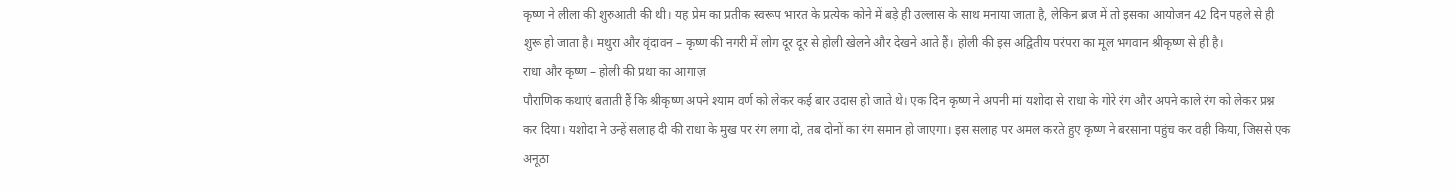कृष्ण ने लीला की शुरुआती की थी। यह प्रेम का प्रतीक स्वरूप भारत के प्रत्येक कोने में बड़े ही उल्लास के साथ मनाया जाता है, लेकिन ब्रज में तो इसका आयोजन 42 दिन पहले से ही शुरू हो जाता है। मथुरा और वृंदावन – कृष्ण की नगरी में लोग दूर दूर से होली खेलने और देखने आते हैं। होली की इस अद्वितीय परंपरा का मूल भगवान श्रीकृष्ण से ही है।
राधा और कृष्ण – होली की प्रथा का आगाज़
पौराणिक कथाएं बताती हैं कि श्रीकृष्ण अपने श्याम वर्ण को लेकर कई बार उदास हो जाते थे। एक दिन कृष्ण ने अपनी मां यशोदा से राधा के गोरे रंग और अपने काले रंग को लेकर प्रश्न कर दिया। यशोदा ने उन्हें सलाह दी की राधा के मुख पर रंग लगा दो, तब दोनों का रंग समान हो जाएगा। इस सलाह पर अमल करते हुए कृष्ण ने बरसाना पहुंच कर वही किया, जिससे एक अनूठा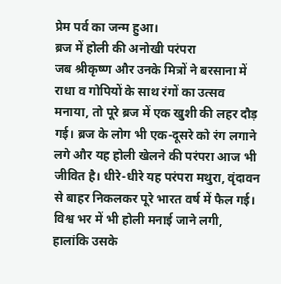प्रेम पर्व का जन्म हुआ।
ब्रज में होली की अनोखी परंपरा
जब श्रीकृष्ण और उनके मित्रों ने बरसाना में राधा व गोपियों के साथ रंगों का उत्सव मनाया, तो पूरे ब्रज में एक खुशी की लहर दौड़ गई। ब्रज के लोग भी एक-दूसरे को रंग लगाने लगे और यह होली खेलने की परंपरा आज भी जीवित है। धीरे-धीरे यह परंपरा मथुरा, वृंदावन से बाहर निकलकर पूरे भारत वर्ष में फैल गई। विश्व भर में भी होली मनाई जाने लगी, हालांकि उसके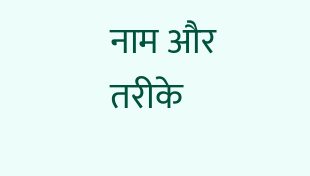नाम और तरीके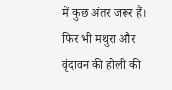में कुछ अंतर जरूर हैं। फिर भी मथुरा और वृंदावन की होली की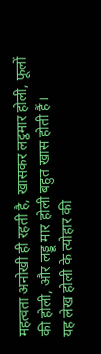महत्वता अनोखी ही रहती है, खासकर लट्ठमार होली, फूलों की होली, और लड्डू मार होली बहुत खास होती हैं।
यह लेख होली के त्योहार की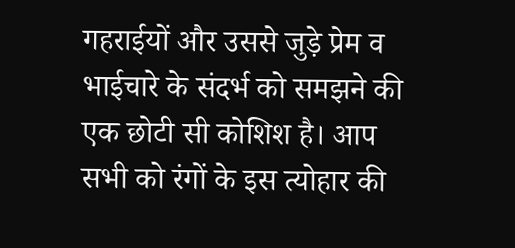गहराईयों और उससे जुड़े प्रेम व भाईचारे के संदर्भ को समझने की एक छोटी सी कोशिश है। आप सभी को रंगों के इस त्योहार की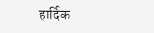हार्दिक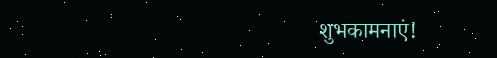शुभकामनाएं!